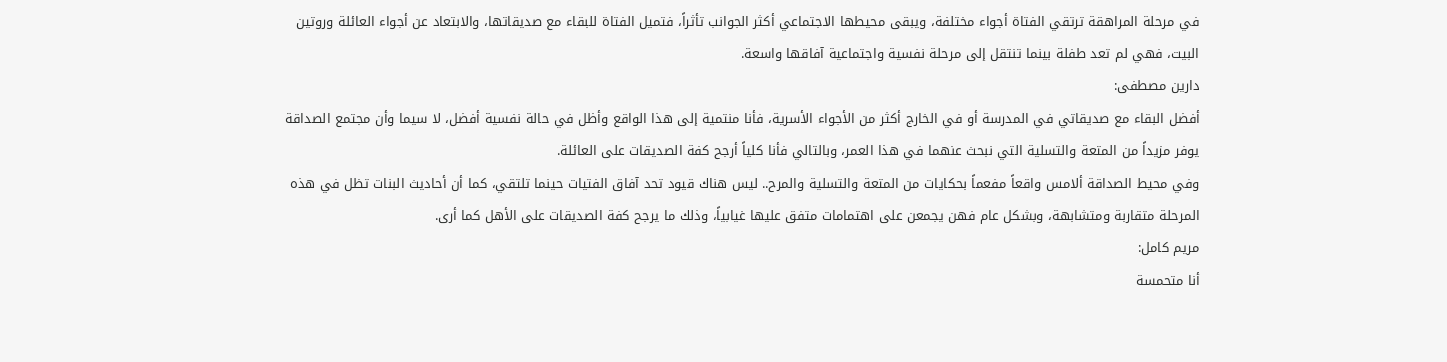في مرحلة المراهقة ترتقي الفتاة أجواء مختلفة، ويبقى محيطها الاجتماعي أكثر الجوانب تأثراً، فتميل الفتاة للبقاء مع صديقاتها، والابتعاد عن أجواء العائلة وروتين البيت، فهي لم تعد طفلة بينما تنتقل إلى مرحلة نفسية واجتماعية آفاقها واسعة.
دارين مصطفى:
أفضل البقاء مع صديقاتي في المدرسة أو في الخارج أكثر من الأجواء الأسرية، فأنا منتمية إلى هذا الواقع وأظل في حالة نفسية أفضل، لا سيما وأن مجتمع الصداقة يوفر مزيداً من المتعة والتسلية التي نبحث عنهما في هذا العمر، وبالتالي فأنا كلياً أرجح كفة الصديقات على العائلة.
وفي محيط الصداقة ألامس واقعاً مفعماً بحكايات من المتعة والتسلية والمرح.. ليس هناك قيود تحد آفاق الفتيات حينما تلتقي، كما أن أحاديث البنات تظل في هذه المرحلة متقاربة ومتشابهة، وبشكل عام فهن يجمعن على اهتمامات متفق عليها غيابياً، وذلك ما يرجح كفة الصديقات على الأهل كما أرى.
مريم كامل:
أنا متحمسة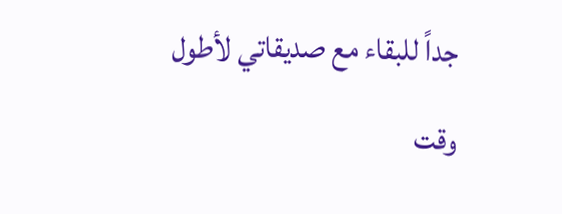جداً للبقاء مع صديقاتي لأطول وقت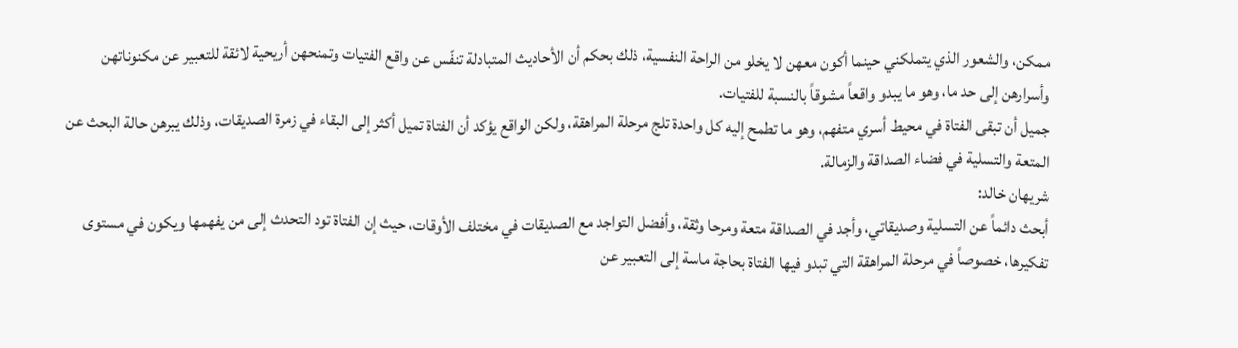ممكن، والشعور الذي يتملكني حينما أكون معهن لا يخلو من الراحة النفسية، ذلك بحكم أن الأحاديث المتبادلة تنفّس عن واقع الفتيات وتمنحهن أريحية لائقة للتعبير عن مكنوناتهن وأسرارهن إلى حد ما، وهو ما يبدو واقعاً مشوقاً بالنسبة للفتيات.
جميل أن تبقى الفتاة في محيط أسري متفهم، وهو ما تطمح إليه كل واحدة تلج مرحلة المراهقة، ولكن الواقع يؤكد أن الفتاة تميل أكثر إلى البقاء في زمرة الصديقات، وذلك يبرهن حالة البحث عن المتعة والتسلية في فضاء الصداقة والزمالة.
شريهان خالد:
أبحث دائماً عن التسلية وصديقاتي، وأجد في الصداقة متعة ومرحا وثقة، وأفضل التواجد مع الصديقات في مختلف الأوقات، حيث إن الفتاة تود التحدث إلى من يفهمها ويكون في مستوى تفكيرها، خصوصاً في مرحلة المراهقة التي تبدو فيها الفتاة بحاجة ماسة إلى التعبير عن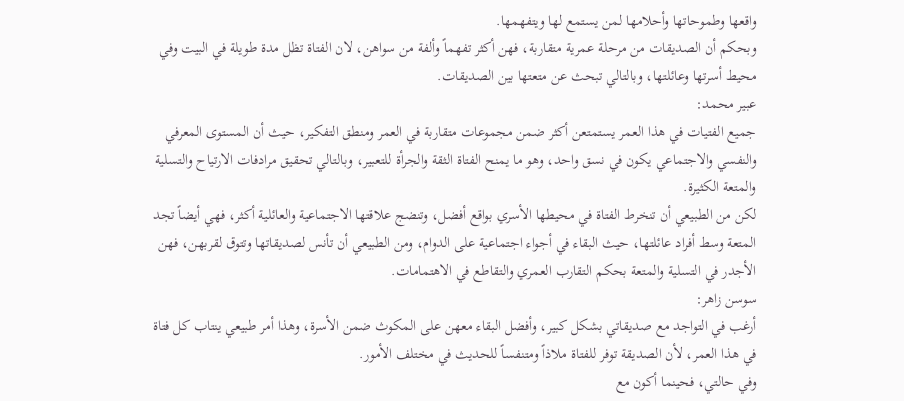واقعها وطموحاتها وأحلامها لمن يستمع لها ويتفهمها.
وبحكم أن الصديقات من مرحلة عمرية متقاربة، فهن أكثر تفهماً وألفة من سواهن، لان الفتاة تظل مدة طويلة في البيت وفي محيط أسرتها وعائلتها، وبالتالي تبحث عن متعتها بين الصديقات.
عبير محمد:
جميع الفتيات في هذا العمر يستمتعن أكثر ضمن مجموعات متقاربة في العمر ومنطق التفكير، حيث أن المستوى المعرفي والنفسي والاجتماعي يكون في نسق واحد، وهو ما يمنح الفتاة الثقة والجرأة للتعبير، وبالتالي تحقيق مرادفات الارتياح والتسلية والمتعة الكثيرة.
لكن من الطبيعي أن تنخرط الفتاة في محيطها الأسري بواقع أفضل، وتنضج علاقتها الاجتماعية والعائلية أكثر، فهي أيضاً تجد المتعة وسط أفراد عائلتها، حيث البقاء في أجواء اجتماعية على الدوام، ومن الطبيعي أن تأنس لصديقاتها وتتوق لقربهن، فهن الأجدر في التسلية والمتعة بحكم التقارب العمري والتقاطع في الاهتمامات.
سوسن زاهر:
أرغب في التواجد مع صديقاتي بشكل كبير، وأفضل البقاء معهن على المكوث ضمن الأسرة، وهذا أمر طبيعي ينتاب كل فتاة في هذا العمر، لأن الصديقة توفر للفتاة ملاذاً ومتنفساً للحديث في مختلف الأمور.
وفي حالتي، فحينما أكون مع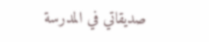صديقاتي في المدرسة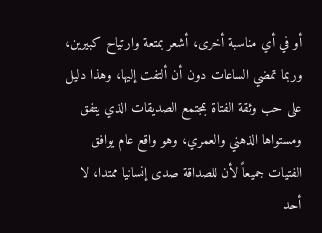أو في أي مناسبة أخرى، أشعر بمتعة وارتياح كبيرين، وربما تمضي الساعات دون أن ألتفت إليها، وهذا دليل على حب وثقة الفتاة بمجتمع الصديقات الذي يتفق ومستواها الذهني والعمري، وهو واقع عام يوافق الفتيات جميعاً لأن للصداقة صدى إنسانيا ممتدا، لا أحد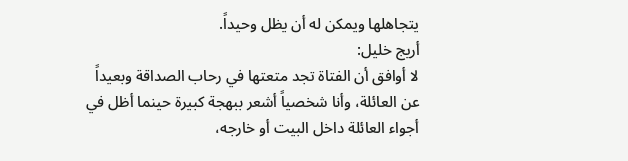يتجاهلها ويمكن له أن يظل وحيداً.
أريج خليل:
لا أوافق أن الفتاة تجد متعتها في رحاب الصداقة وبعيداً عن العائلة، وأنا شخصياً أشعر ببهجة كبيرة حينما أظل في أجواء العائلة داخل البيت أو خارجه،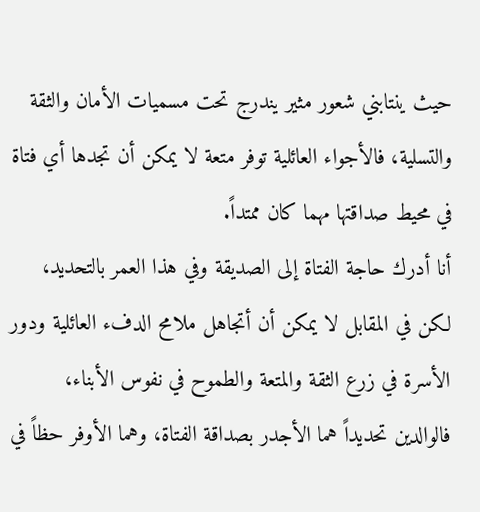حيث ينتابني شعور مثير يندرج تحت مسميات الأمان والثقة والتسلية، فالأجواء العائلية توفر متعة لا يمكن أن تجدها أي فتاة في محيط صداقتها مهما كان ممتداً.
أنا أدرك حاجة الفتاة إلى الصديقة وفي هذا العمر بالتحديد، لكن في المقابل لا يمكن أن أتجاهل ملامح الدفء العائلية ودور الأسرة في زرع الثقة والمتعة والطموح في نفوس الأبناء، فالوالدين تحديداً هما الأجدر بصداقة الفتاة، وهما الأوفر حظاً في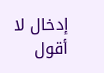إدخال لا أقول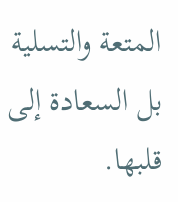المتعة والتسلية بل السعادة إلى قلبها.